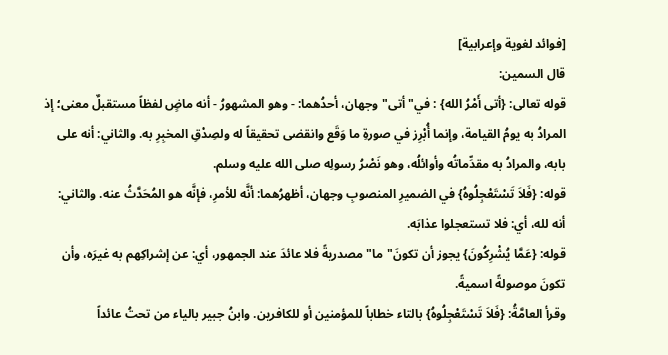[فوائد لغوية وإعرابية]
قال السمين:
قوله تعالى: {أتى أَمْرُ الله} : في"أتى"وجهان، أحدُهما: - وهو المشهورُ - أنه ماضٍ لفظاً مستقبلٌ معنى؛ إذ المرادُ به يومُ القيامة، وإنما أُبْرِز في صورةِ ما وَقَع وانقضى تحقيقاً له ولصِدْقِ المخبِرِ به. والثاني: أنه على بابه، والمرادُ به مقدِّماتُه وأوائلُه، وهو نَصْرُ رسولِه صلى الله عليه وسلم.
قوله: {فَلاَ تَسْتَعْجِلُوهُ} في الضميرِ المنصوبِ وجهان، أظهرُهما: أنَّه للأمرِ، فإنَّه هو المُحَدَّثُ عنه. والثاني: أنه لله، أي: فلا تستعجلوا عذابَه.
قوله: {عَمَّا يُشْرِكُونَ} يجوز أن تكونَ"ما"مصدريةً فلا عائدَ عند الجمهور، أي: عن إشراكِهم به غيرَه، وأن تكونَ موصولةً اسميةً.
وقرأ العامَّةُ: {فَلاَ تَسْتَعْجِلُوهُ} بالتاء خطاباً للمؤمنين أو للكافرين. وابنُ جبير بالياء من تحتُ عائداً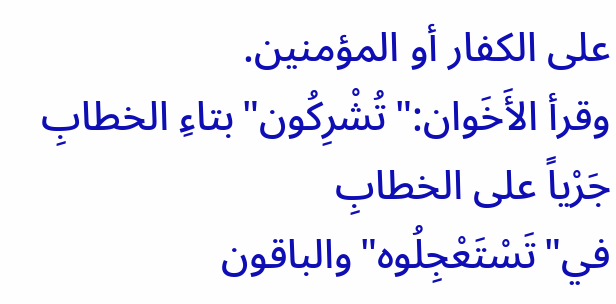على الكفار أو المؤمنين.
وقرأ الأَخَوان:"تُشْرِكُون"بتاءِ الخطابِ جَرْياً على الخطابِ في"تَسْتَعْجِلُوه"والباقون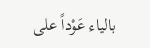بالياء عَوْداً على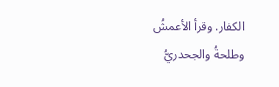الكفار. وقرأ الأعمشُ وطلحةُ والجحدريُّ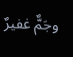وجَمٌّ غفيرٌ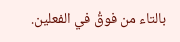بالتاء من فوقُ في الفعلين.